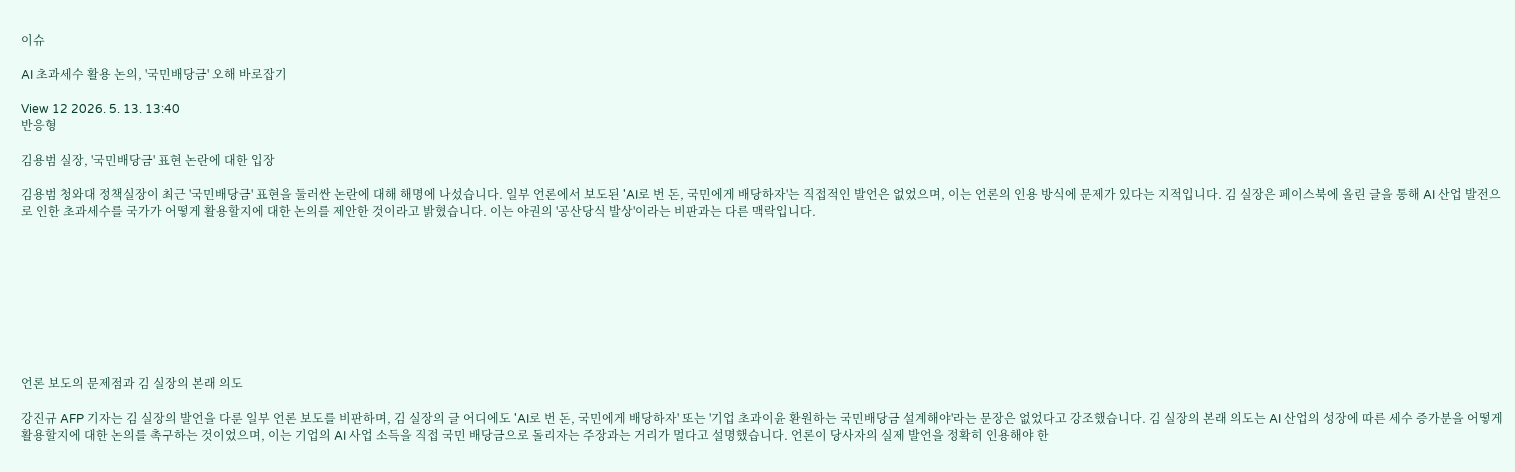이슈

AI 초과세수 활용 논의, '국민배당금' 오해 바로잡기

View 12 2026. 5. 13. 13:40
반응형

김용범 실장, '국민배당금' 표현 논란에 대한 입장

김용범 청와대 정책실장이 최근 '국민배당금' 표현을 둘러싼 논란에 대해 해명에 나섰습니다. 일부 언론에서 보도된 'AI로 번 돈, 국민에게 배당하자'는 직접적인 발언은 없었으며, 이는 언론의 인용 방식에 문제가 있다는 지적입니다. 김 실장은 페이스북에 올린 글을 통해 AI 산업 발전으로 인한 초과세수를 국가가 어떻게 활용할지에 대한 논의를 제안한 것이라고 밝혔습니다. 이는 야권의 '공산당식 발상'이라는 비판과는 다른 맥락입니다.









언론 보도의 문제점과 김 실장의 본래 의도

강진규 AFP 기자는 김 실장의 발언을 다룬 일부 언론 보도를 비판하며, 김 실장의 글 어디에도 'AI로 번 돈, 국민에게 배당하자' 또는 '기업 초과이윤 환원하는 국민배당금 설계해야'라는 문장은 없었다고 강조했습니다. 김 실장의 본래 의도는 AI 산업의 성장에 따른 세수 증가분을 어떻게 활용할지에 대한 논의를 촉구하는 것이었으며, 이는 기업의 AI 사업 소득을 직접 국민 배당금으로 돌리자는 주장과는 거리가 멀다고 설명했습니다. 언론이 당사자의 실제 발언을 정확히 인용해야 한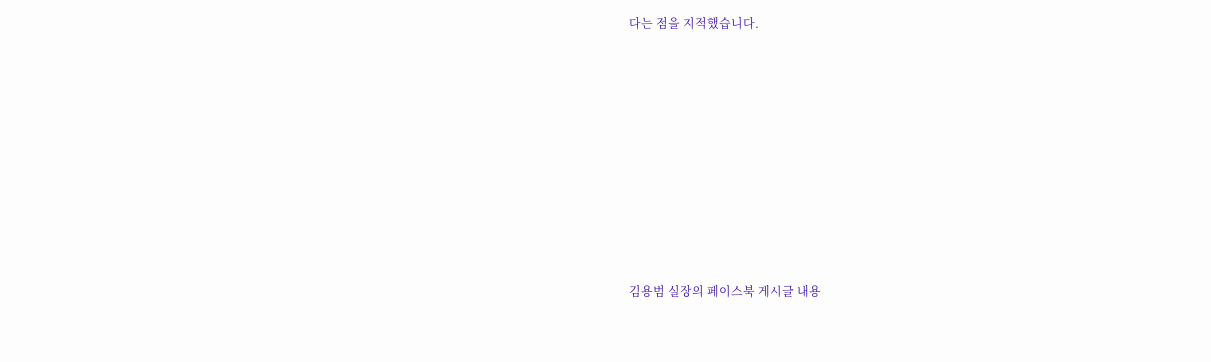다는 점을 지적했습니다.









김용범 실장의 페이스북 게시글 내용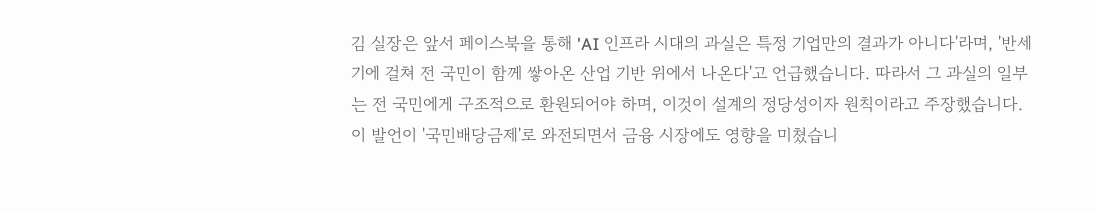김 실장은 앞서 페이스북을 통해 'AI 인프라 시대의 과실은 특정 기업만의 결과가 아니다'라며, '반세기에 걸쳐 전 국민이 함께 쌓아온 산업 기반 위에서 나온다'고 언급했습니다. 따라서 그 과실의 일부는 전 국민에게 구조적으로 환원되어야 하며, 이것이 설계의 정당성이자 원칙이라고 주장했습니다. 이 발언이 '국민배당금제'로 와전되면서 금융 시장에도 영향을 미쳤습니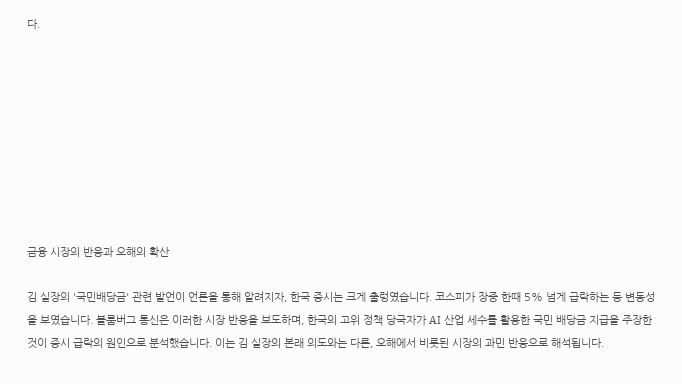다.









금융 시장의 반응과 오해의 확산

김 실장의 '국민배당금' 관련 발언이 언론을 통해 알려지자, 한국 증시는 크게 출렁였습니다. 코스피가 장중 한때 5% 넘게 급락하는 등 변동성을 보였습니다. 블룸버그 통신은 이러한 시장 반응을 보도하며, 한국의 고위 정책 당국자가 AI 산업 세수를 활용한 국민 배당금 지급을 주장한 것이 증시 급락의 원인으로 분석했습니다. 이는 김 실장의 본래 의도와는 다른, 오해에서 비롯된 시장의 과민 반응으로 해석됩니다.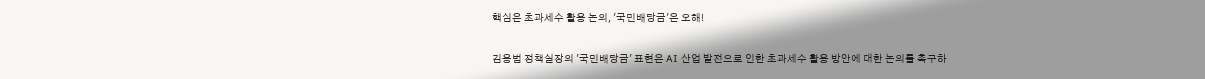핵심은 초과세수 활용 논의, '국민배당금'은 오해!

김용범 정책실장의 '국민배당금' 표현은 AI 산업 발전으로 인한 초과세수 활용 방안에 대한 논의를 촉구하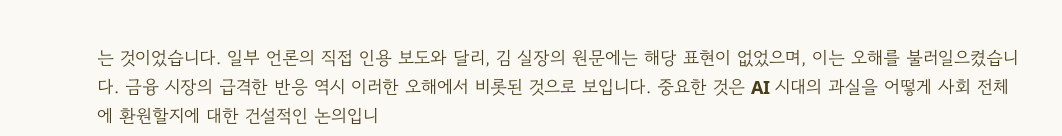는 것이었습니다. 일부 언론의 직접 인용 보도와 달리, 김 실장의 원문에는 해당 표현이 없었으며, 이는 오해를 불러일으켰습니다. 금융 시장의 급격한 반응 역시 이러한 오해에서 비롯된 것으로 보입니다. 중요한 것은 AI 시대의 과실을 어떻게 사회 전체에 환원할지에 대한 건설적인 논의입니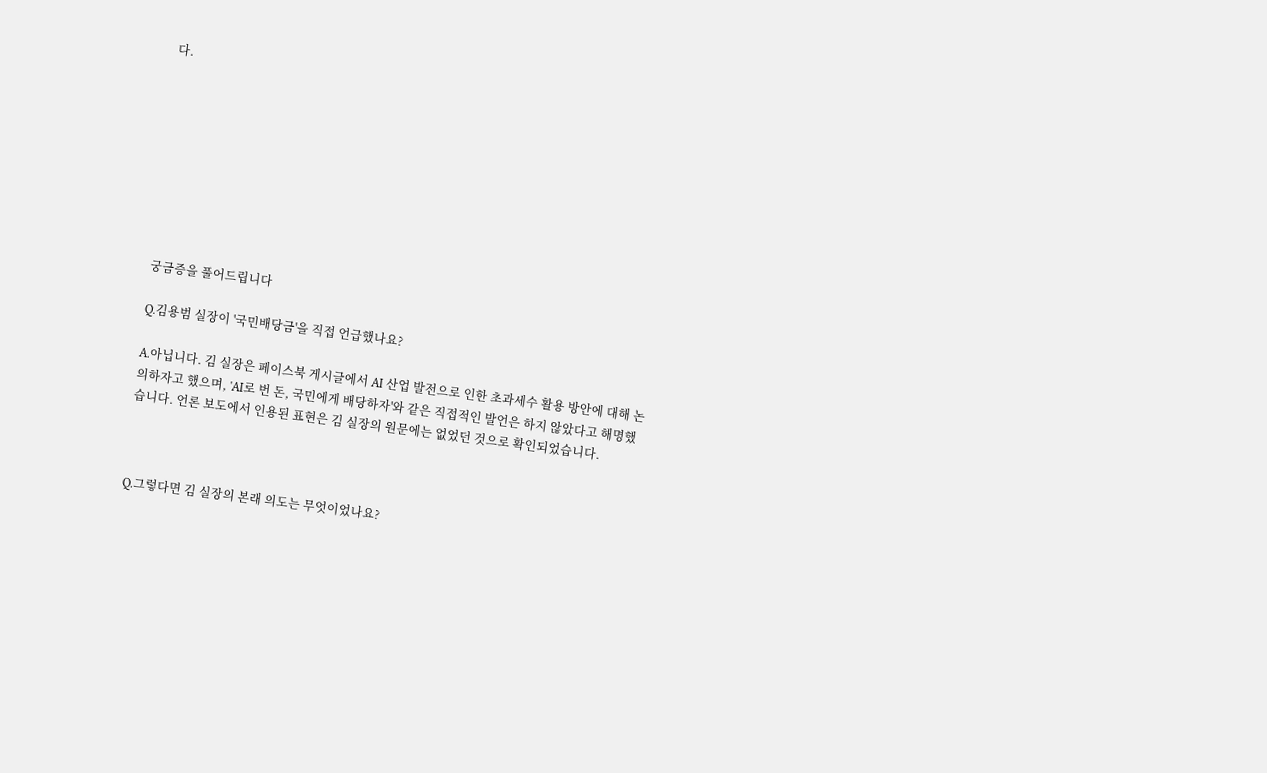다.









궁금증을 풀어드립니다

Q.김용범 실장이 '국민배당금'을 직접 언급했나요?

A.아닙니다. 김 실장은 페이스북 게시글에서 AI 산업 발전으로 인한 초과세수 활용 방안에 대해 논의하자고 했으며, 'AI로 번 돈, 국민에게 배당하자'와 같은 직접적인 발언은 하지 않았다고 해명했습니다. 언론 보도에서 인용된 표현은 김 실장의 원문에는 없었던 것으로 확인되었습니다.



Q.그렇다면 김 실장의 본래 의도는 무엇이었나요?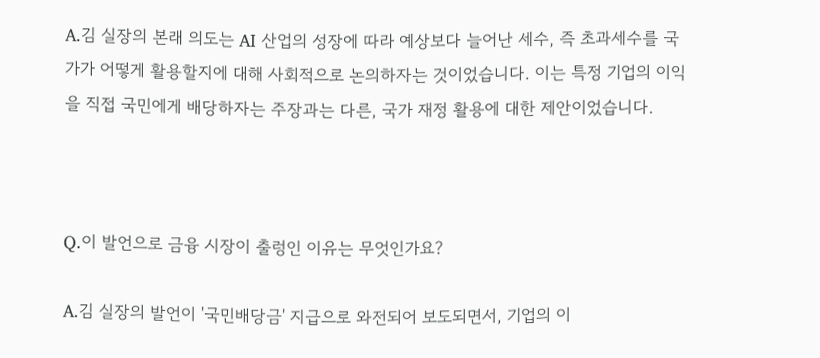A.김 실장의 본래 의도는 AI 산업의 성장에 따라 예상보다 늘어난 세수, 즉 초과세수를 국가가 어떻게 활용할지에 대해 사회적으로 논의하자는 것이었습니다. 이는 특정 기업의 이익을 직접 국민에게 배당하자는 주장과는 다른, 국가 재정 활용에 대한 제안이었습니다.



Q.이 발언으로 금융 시장이 출렁인 이유는 무엇인가요?

A.김 실장의 발언이 '국민배당금' 지급으로 와전되어 보도되면서, 기업의 이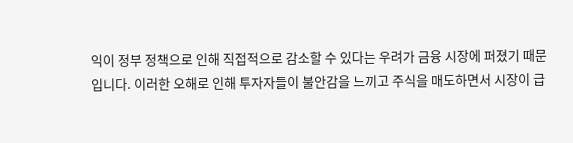익이 정부 정책으로 인해 직접적으로 감소할 수 있다는 우려가 금융 시장에 퍼졌기 때문입니다. 이러한 오해로 인해 투자자들이 불안감을 느끼고 주식을 매도하면서 시장이 급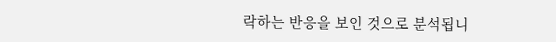락하는 반응을 보인 것으로 분석됩니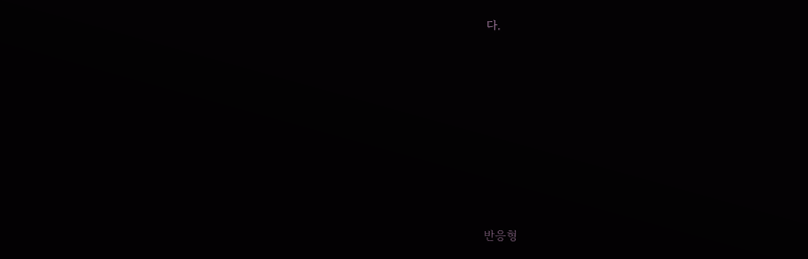다.













반응형